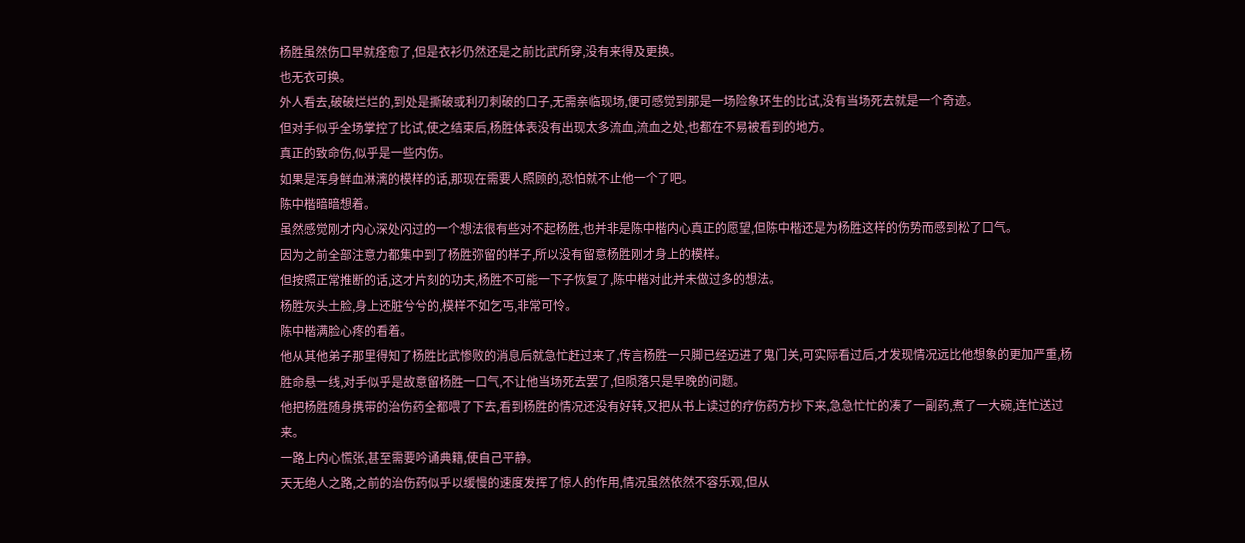杨胜虽然伤口早就痊愈了,但是衣衫仍然还是之前比武所穿,没有来得及更换。
也无衣可换。
外人看去,破破烂烂的,到处是撕破或利刃刺破的口子,无需亲临现场,便可感觉到那是一场险象环生的比试,没有当场死去就是一个奇迹。
但对手似乎全场掌控了比试,使之结束后,杨胜体表没有出现太多流血,流血之处,也都在不易被看到的地方。
真正的致命伤,似乎是一些内伤。
如果是浑身鲜血淋漓的模样的话,那现在需要人照顾的,恐怕就不止他一个了吧。
陈中楷暗暗想着。
虽然感觉刚才内心深处闪过的一个想法很有些对不起杨胜,也并非是陈中楷内心真正的愿望,但陈中楷还是为杨胜这样的伤势而感到松了口气。
因为之前全部注意力都集中到了杨胜弥留的样子,所以没有留意杨胜刚才身上的模样。
但按照正常推断的话,这才片刻的功夫,杨胜不可能一下子恢复了,陈中楷对此并未做过多的想法。
杨胜灰头土脸,身上还脏兮兮的,模样不如乞丐,非常可怜。
陈中楷满脸心疼的看着。
他从其他弟子那里得知了杨胜比武惨败的消息后就急忙赶过来了,传言杨胜一只脚已经迈进了鬼门关,可实际看过后,才发现情况远比他想象的更加严重,杨胜命悬一线,对手似乎是故意留杨胜一口气,不让他当场死去罢了,但陨落只是早晚的问题。
他把杨胜随身携带的治伤药全都喂了下去,看到杨胜的情况还没有好转,又把从书上读过的疗伤药方抄下来,急急忙忙的凑了一副药,煮了一大碗,连忙送过来。
一路上内心慌张,甚至需要吟诵典籍,使自己平静。
天无绝人之路,之前的治伤药似乎以缓慢的速度发挥了惊人的作用,情况虽然依然不容乐观,但从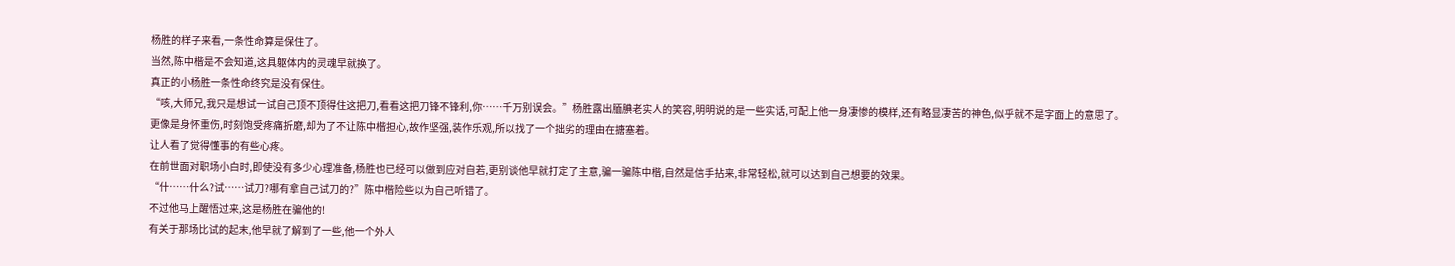杨胜的样子来看,一条性命算是保住了。
当然,陈中楷是不会知道,这具躯体内的灵魂早就换了。
真正的小杨胜一条性命终究是没有保住。
“咳,大师兄,我只是想试一试自己顶不顶得住这把刀,看看这把刀锋不锋利,你……千万别误会。”杨胜露出腼腆老实人的笑容,明明说的是一些实话,可配上他一身凄惨的模样,还有略显凄苦的神色,似乎就不是字面上的意思了。
更像是身怀重伤,时刻饱受疼痛折磨,却为了不让陈中楷担心,故作坚强,装作乐观,所以找了一个拙劣的理由在搪塞着。
让人看了觉得懂事的有些心疼。
在前世面对职场小白时,即使没有多少心理准备,杨胜也已经可以做到应对自若,更别谈他早就打定了主意,骗一骗陈中楷,自然是信手拈来,非常轻松,就可以达到自己想要的效果。
“什……什么?试……试刀?哪有拿自己试刀的?”陈中楷险些以为自己听错了。
不过他马上醒悟过来,这是杨胜在骗他的!
有关于那场比试的起末,他早就了解到了一些,他一个外人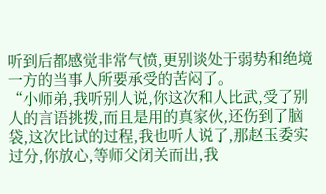听到后都感觉非常气愤,更别谈处于弱势和绝境一方的当事人所要承受的苦闷了。
“小师弟,我听别人说,你这次和人比武,受了别人的言语挑拨,而且是用的真家伙,还伤到了脑袋,这次比试的过程,我也听人说了,那赵玉委实过分,你放心,等师父闭关而出,我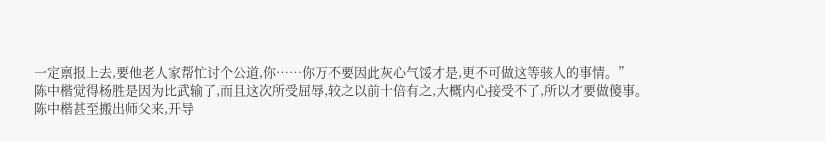一定禀报上去,要他老人家帮忙讨个公道,你……你万不要因此灰心气馁才是,更不可做这等骇人的事情。”
陈中楷觉得杨胜是因为比武输了,而且这次所受屈辱,较之以前十倍有之,大概内心接受不了,所以才要做傻事。
陈中楷甚至搬出师父来,开导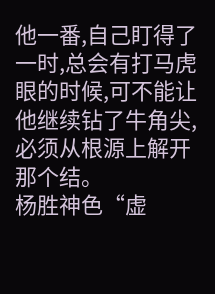他一番,自己盯得了一时,总会有打马虎眼的时候,可不能让他继续钻了牛角尖,必须从根源上解开那个结。
杨胜神色“虚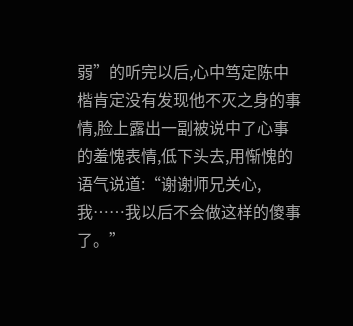弱”的听完以后,心中笃定陈中楷肯定没有发现他不灭之身的事情,脸上露出一副被说中了心事的羞愧表情,低下头去,用惭愧的语气说道:“谢谢师兄关心,我……我以后不会做这样的傻事了。”